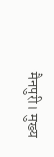मैनपुरी। मुख्य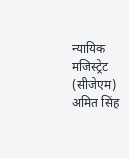न्यायिक मजिस्ट्रेट (सीजेएम) अमित सिंह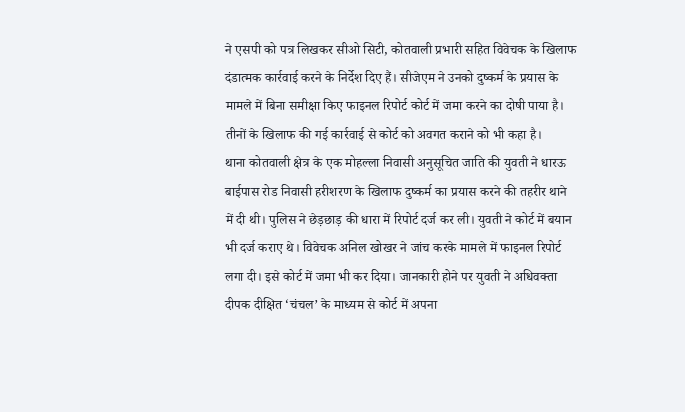ने एसपी को पत्र लिखकर सीओ सिटी, कोतवाली प्रभारी सहित विवेचक के खिलाफ दंडात्मक कार्रवाई करने के निर्देश दिए हैं। सीजेएम ने उनको दुष्कर्म के प्रयास के मामले में बिना समीक्षा किए फाइनल रिपोर्ट कोर्ट में जमा करने का दोषी पाया है। तीनों के खिलाफ की गई कार्रवाई से कोर्ट को अवगत कराने को भी कहा है।
थाना कोतवाली क्षेत्र के एक मोहल्ला निवासी अनुसूचित जाति की युवती ने धारऊ बाईपास रोड निवासी हरीशरण के खिलाफ दुष्कर्म का प्रयास करने की तहरीर थाने में दी थी। पुलिस ने छेड़छाड़ की धारा में रिपोर्ट दर्ज कर ली। युवती ने कोर्ट में बयान भी दर्ज कराए थे। विवेचक अनिल खोखर ने जांच करके मामले में फाइनल रिपोर्ट लगा दी। इसे कोर्ट में जमा भी कर दिया। जानकारी होने पर युवती ने अधिवक्ता दीपक दीक्षित ‘चंचल’ के माध्यम से कोर्ट में अपना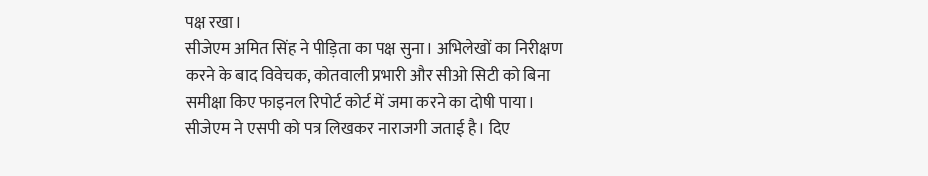पक्ष रखा।
सीजेएम अमित सिंह ने पीड़िता का पक्ष सुना। अभिलेखों का निरीक्षण करने के बाद विवेचक, कोतवाली प्रभारी और सीओ सिटी को बिना समीक्षा किए फाइनल रिपोर्ट कोर्ट में जमा करने का दोषी पाया। सीजेएम ने एसपी को पत्र लिखकर नाराजगी जताई है। दिए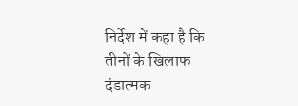निर्देश में कहा है कि तीनों के खिलाफ दंडात्मक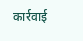कार्रवाई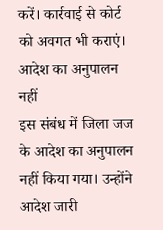करें। कार्रवाई से कोर्ट को अवगत भी कराएं।
आदेश का अनुपालन नहीं
इस संबंध में जिला जज के आदेश का अनुपालन नहीं किया गया। उन्होंने आदेश जारी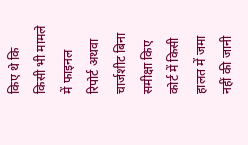किए थे कि किसी भी मामले में फाइनल रिपोर्ट अथवा चार्जशीट बिना समीक्षा किए कोर्ट में किसी हालत में जमा नहीं की जानी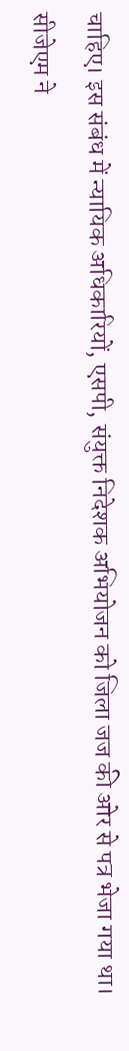चाहिए। इस संबंध में न्यायिक अधिकारियों, एसपी, संयुक्त निदेशक अभियोजन को जिला जज की ओर से पत्र भेजा गया था। सीजेएम ने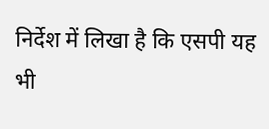निर्देश में लिखा है कि एसपी यह भी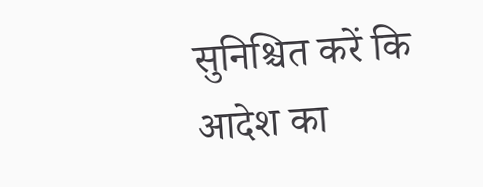सुनिश्चित करें कि आदेश का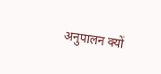अनुपालन क्यों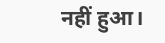नहीं हुआ।